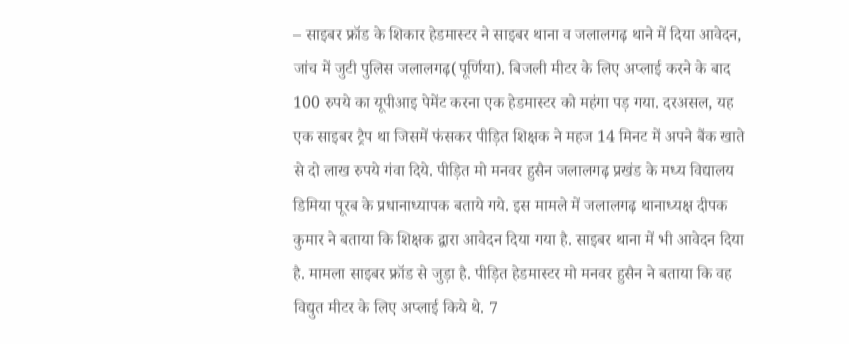– साइबर फ्रॉड के शिकार हेडमास्टर ने साइबर थाना व जलालगढ़ थाने में दिया आवेदन, जांच में जुटी पुलिस जलालगढ़(पूर्णिया). बिजली मीटर के लिए अप्लाई करने के बाद 100 रुपये का यूपीआइ पेमेंट करना एक हेडमास्टर को महंगा पड़ गया. दरअसल, यह एक साइबर ट्रैप था जिसमें फंसकर पीड़ित शिक्षक ने महज 14 मिनट में अपने बैंक खाते से दो लाख रुपये गंवा दिये. पीड़ित मो मनवर हुसैन जलालगढ़ प्रखंड के मध्य विद्यालय डिमिया पूरब के प्रधानाध्यापक बताये गये. इस मामले में जलालगढ़ थानाध्यक्ष दीपक कुमार ने बताया कि शिक्षक द्वारा आवेदन दिया गया है. साइबर थाना में भी आवेदन दिया है. मामला साइबर फ्रॉड से जुड़ा है. पीड़ित हेडमास्टर मो मनवर हुसैन ने बताया कि वह विद्युत मीटर के लिए अप्लाई किये थे. 7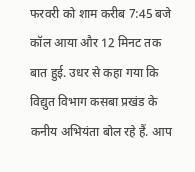फरवरी को शाम करीब 7:45 बजे कॉल आया और 12 मिनट तक बात हुई. उधर से कहा गया कि विद्युत विभाग कसबा प्रखंड के कनीय अभियंता बोल रहे हैं. आप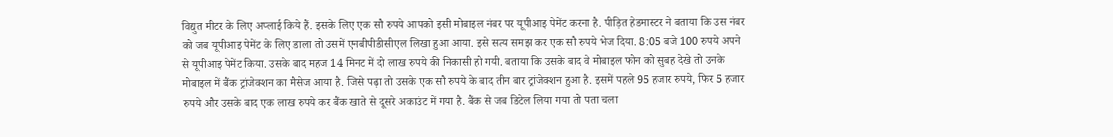विद्युत मीटर के लिए अप्लाई किये हैं. इसके लिए एक सौ रुपये आपको इसी मोबाइल नंबर पर यूपीआइ पेमेंट करना है. पीड़ित हेडमास्टर ने बताया कि उस नंबर को जब यूपीआइ पेमेंट के लिए डाला तो उसमें एनबीपीडीसीएल लिखा हुआ आया. इसे सत्य समझ कर एक सौ रुपये भेज दिया. 8:05 बजे 100 रुपये अपने से यूपीआइ पेमेंट किया. उसके बाद महज 14 मिनट में दो लाख रुपये की निकासी हो गयी. बताया कि उसके बाद वे मोबाइल फोन को सुबह देखे तो उनके मोबाइल में बैंक ट्रांजेक्शन का मैसेज आया है. जिसे पढ़ा तो उसके एक सौ रुपये के बाद तीन बार ट्रांजेक्शन हुआ है. इसमें पहले 95 हजार रुपये, फिर 5 हजार रुपये और उसके बाद एक लाख रुपये कर बैंक खाते से दूसरे अकाउंट में गया है. बैंक से जब डिटेल लिया गया तो पता चला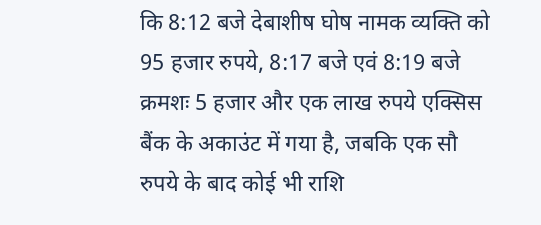कि 8:12 बजे देबाशीष घोष नामक व्यक्ति को 95 हजार रुपये, 8:17 बजे एवं 8:19 बजे क्रमशः 5 हजार और एक लाख रुपये एक्सिस बैंक के अकाउंट में गया है, जबकि एक सौ रुपये के बाद कोई भी राशि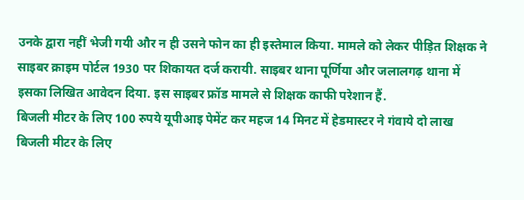उनके द्वारा नहीं भेजी गयी और न ही उसने फोन का ही इस्तेमाल किया. मामले को लेकर पीड़ित शिक्षक ने साइबर क्राइम पोर्टल 1930 पर शिकायत दर्ज करायी. साइबर थाना पूर्णिया और जलालगढ़ थाना में इसका लिखित आवेदन दिया. इस साइबर फ्रॉड मामले से शिक्षक काफी परेशान हैं.
बिजली मीटर के लिए 100 रुपये यूपीआइ पेमेंट कर महज 14 मिनट में हेडमास्टर ने गंवाये दो लाख
बिजली मीटर के लिए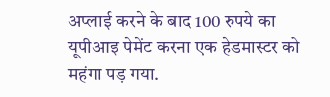अप्लाई करने के बाद 100 रुपये का यूपीआइ पेमेंट करना एक हेडमास्टर को महंगा पड़ गया.